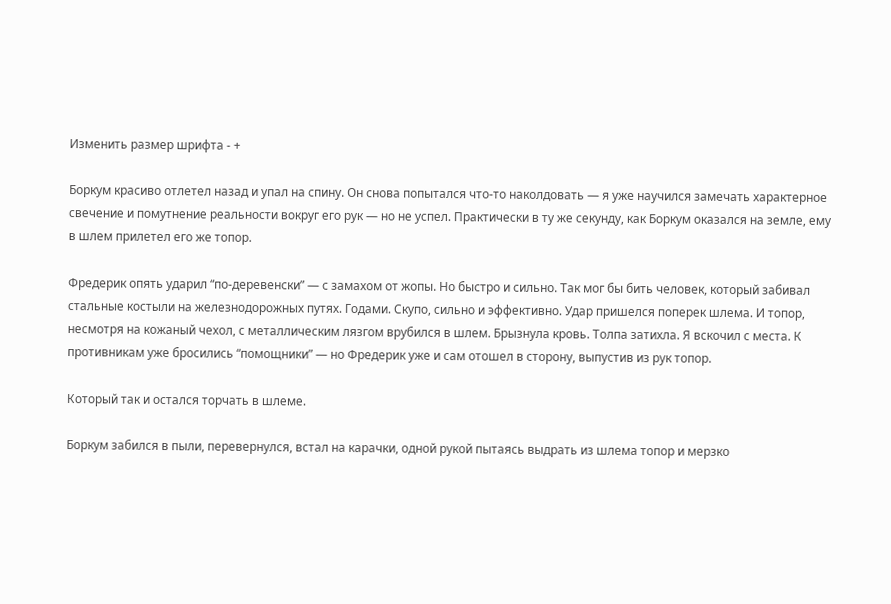Изменить размер шрифта - +

Боркум красиво отлетел назад и упал на спину. Он снова попытался что-то наколдовать — я уже научился замечать характерное свечение и помутнение реальности вокруг его рук — но не успел. Практически в ту же секунду, как Боркум оказался на земле, ему в шлем прилетел его же топор.

Фредерик опять ударил “по-деревенски” — с замахом от жопы. Но быстро и сильно. Так мог бы бить человек, который забивал стальные костыли на железнодорожных путях. Годами. Скупо, сильно и эффективно. Удар пришелся поперек шлема. И топор, несмотря на кожаный чехол, с металлическим лязгом врубился в шлем. Брызнула кровь. Толпа затихла. Я вскочил с места. К противникам уже бросились “помощники” — но Фредерик уже и сам отошел в сторону, выпустив из рук топор.

Который так и остался торчать в шлеме.

Боркум забился в пыли, перевернулся, встал на карачки, одной рукой пытаясь выдрать из шлема топор и мерзко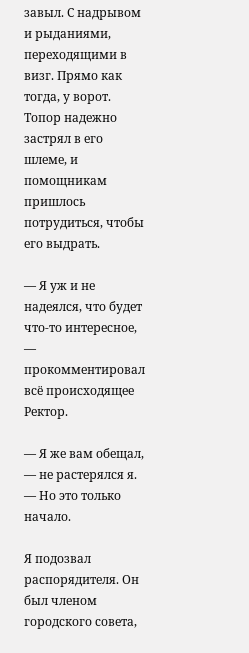завыл. С надрывом и рыданиями, переходящими в визг. Прямо как тогда, у ворот. Топор надежно застрял в его шлеме, и помощникам пришлось потрудиться, чтобы его выдрать.

— Я уж и не надеялся, что будет что-то интересное, — прокомментировал всё происходящее Ректор.

— Я же вам обещал, — не растерялся я. — Но это только начало.

Я подозвал распорядителя. Он был членом городского совета,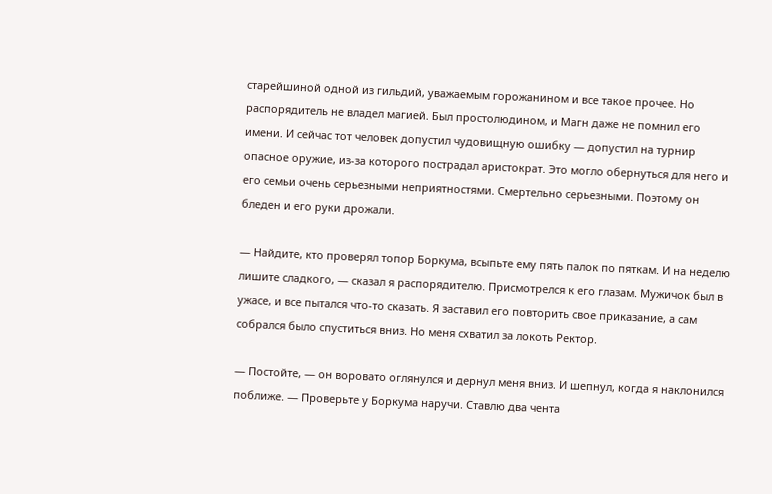старейшиной одной из гильдий, уважаемым горожанином и все такое прочее. Но распорядитель не владел магией. Был простолюдином, и Магн даже не помнил его имени. И сейчас тот человек допустил чудовищную ошибку — допустил на турнир опасное оружие, из-за которого пострадал аристократ. Это могло обернуться для него и его семьи очень серьезными неприятностями. Смертельно серьезными. Поэтому он бледен и его руки дрожали.

— Найдите, кто проверял топор Боркума, всыпьте ему пять палок по пяткам. И на неделю лишите сладкого, — сказал я распорядителю. Присмотрелся к его глазам. Мужичок был в ужасе, и все пытался что-то сказать. Я заставил его повторить свое приказание, а сам собрался было спуститься вниз. Но меня схватил за локоть Ректор.

— Постойте, — он воровато оглянулся и дернул меня вниз. И шепнул, когда я наклонился поближе. — Проверьте у Боркума наручи. Ставлю два чента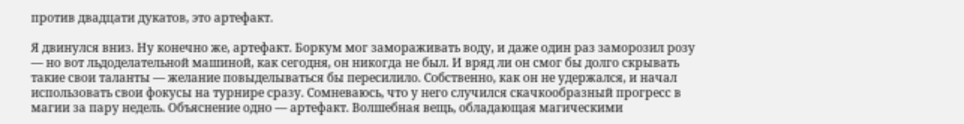против двадцати дукатов, это артефакт.

Я двинулся вниз. Ну конечно же, артефакт. Боркум мог замораживать воду, и даже один раз заморозил розу — но вот льдоделательной машиной, как сегодня, он никогда не был. И вряд ли он смог бы долго скрывать такие свои таланты — желание повыделываться бы пересилило. Собственно, как он не удержался, и начал использовать свои фокусы на турнире сразу. Сомневаюсь, что у него случился скачкообразный прогресс в магии за пару недель. Объяснение одно — артефакт. Волшебная вещь, обладающая магическими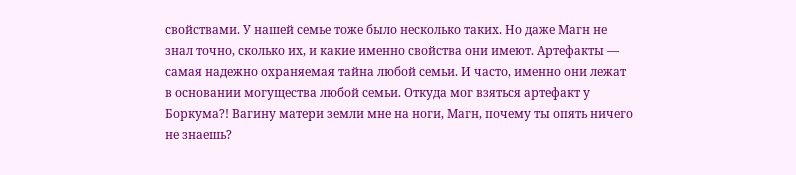свойствами. У нашей семье тоже было несколько таких. Но даже Магн не знал точно, сколько их, и какие именно свойства они имеют. Артефакты — самая надежно охраняемая тайна любой семьи. И часто, именно они лежат в основании могущества любой семьи. Откуда мог взяться артефакт у Боркума?! Вагину матери земли мне на ноги, Магн, почему ты опять ничего не знаешь?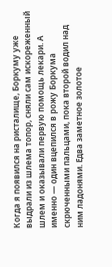Когда я появился на ристалище, Боркуму уже выдрали из шлема топор, сняли сам искореженный шлем и оказывали первую помощь лекари. А именно — один вцепился в рожу Боркума скрюченными пальцами, пока второй водил над ним ладонями. Едва заметное золотое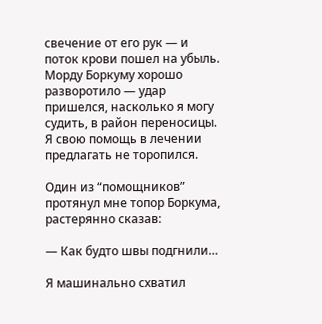свечение от его рук — и поток крови пошел на убыль. Морду Боркуму хорошо разворотило — удар пришелся, насколько я могу судить, в район переносицы. Я свою помощь в лечении предлагать не торопился.

Один из “помощников” протянул мне топор Боркума, растерянно сказав:

— Как будто швы подгнили…

Я машинально схватил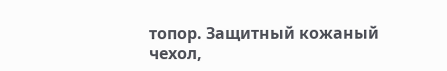топор. Защитный кожаный чехол,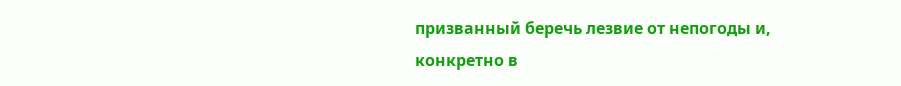призванный беречь лезвие от непогоды и, конкретно в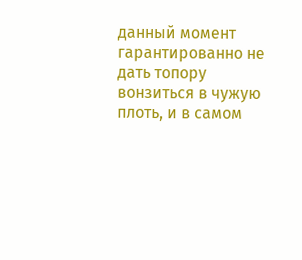данный момент гарантированно не дать топору вонзиться в чужую плоть, и в самом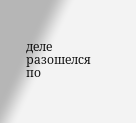деле разошелся по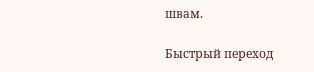швам.

Быстрый переход